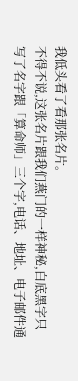我低头看了看那张名片。
不得不说,这张名片跟我们燕门的一样神秘,白底黑字只写了名字跟「算命师」三个字,电话、地址、电子邮件通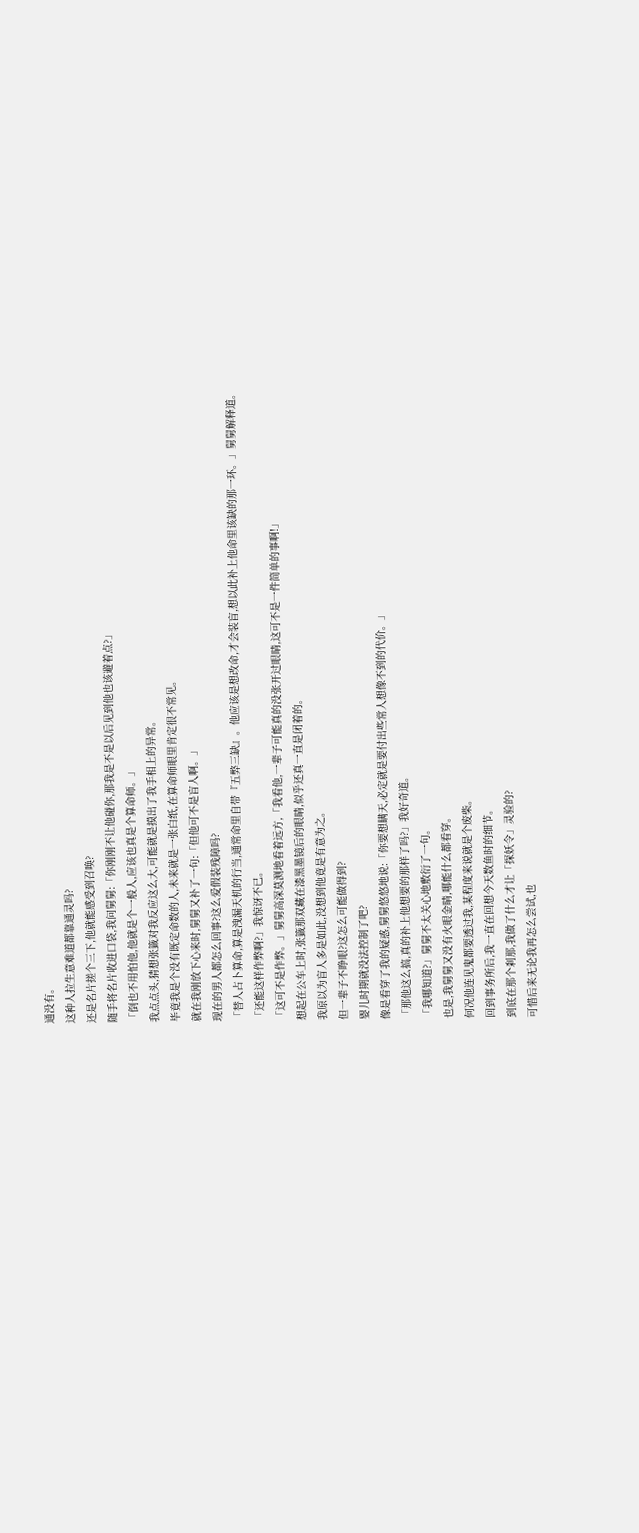通没有。
这种人拉生意难道都靠通灵吗?
还是名片搓个三下,他就能感受到召唤?
随手将名片收进口袋,我问舅舅:「你刚刚不让他碰你,那我是不是以后见到他也该避着点?」
「倒也不用怕他,他就是个一般人,应该也真是个算命师。」
我点点头,猜想张籤对我反应这么大,可能就是摸出了我手相上的异常。
毕竟我是个没有既定命数的人,未来就是一张白纸,在算命师眼里肯定很不常见。
就在我刚放下心来时,舅舅又补了一句:「但他可不是盲人啊。」
现在的男人都怎么回事?这么爱假装残障吗?
「替人占卜算命,算是洩漏天机的行当,通常命里自带『五弊三缺』。他应该是想改命,才会装盲,想以此补上他命里该缺的那一环。」舅舅解释道。
「还能这样作弊啊?」我惊讶不已。
「这可不是作弊。」舅舅高深莫测地看着远方,「我看他,一辈子可能真的没张开过眼睛,这可不是一件简单的事啊!」
想起在公车上时,张籤那双藏在漆黑墨镜后的眼睛,似乎还真一直是闭着的。
我原以为盲人多是如此,没想到他竟是有意为之。
但一辈子不睁眼?这怎么可能做得到?
婴儿时期就没法控制了吧?
像是看穿了我的疑惑,舅舅悠悠地说:「你要想瞒天,必定就是要付出些常人想像不到的代价。」
「那他这么搞,真的补上他想要的那样了吗?」我好奇道。
「我哪知道?」舅舅不太关心地敷衍了一句。
也是,我舅舅又没有火眼金睛,哪能什么都看穿。
何况他连见鬼都要透过我,某程度来说就是个废柴。
回到事务所后,我一直在回想今天数鱼时的细节。
到底在那个剎那,我做了什么才让「探妖令」灵验的?
可惜后来无论我再怎么尝试,也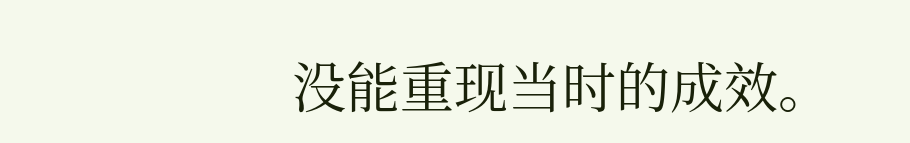没能重现当时的成效。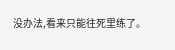没办法,看来只能往死里练了。